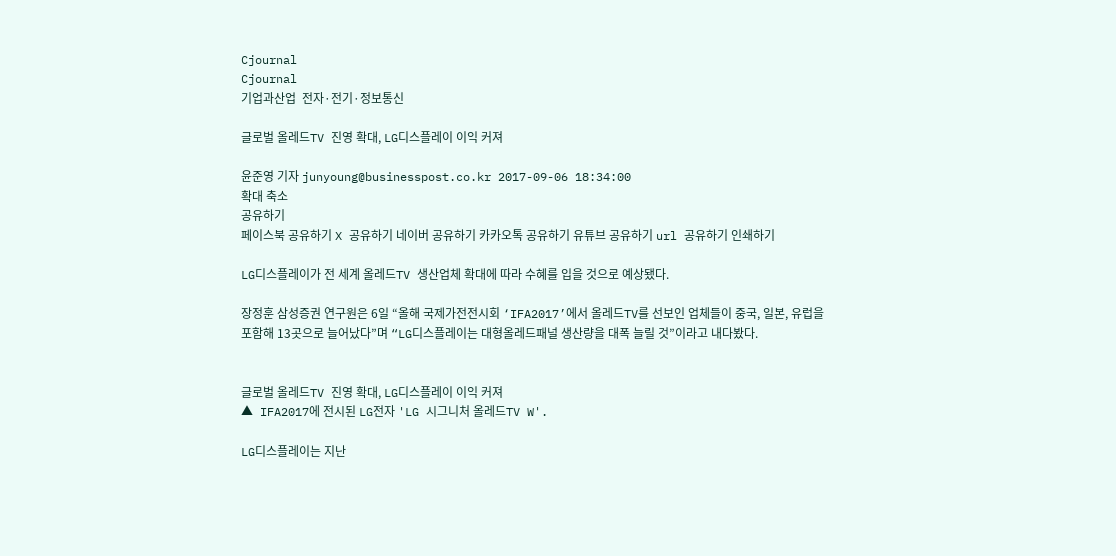Cjournal
Cjournal
기업과산업  전자·전기·정보통신

글로벌 올레드TV 진영 확대, LG디스플레이 이익 커져

윤준영 기자 junyoung@businesspost.co.kr 2017-09-06 18:34:00
확대 축소
공유하기
페이스북 공유하기 X 공유하기 네이버 공유하기 카카오톡 공유하기 유튜브 공유하기 url 공유하기 인쇄하기

LG디스플레이가 전 세계 올레드TV 생산업체 확대에 따라 수혜를 입을 것으로 예상됐다.

장정훈 삼성증권 연구원은 6일 “올해 국제가전전시회 ‘IFA2017’에서 올레드TV를 선보인 업체들이 중국, 일본, 유럽을 포함해 13곳으로 늘어났다”며 “LG디스플레이는 대형올레드패널 생산량을 대폭 늘릴 것”이라고 내다봤다.


글로벌 올레드TV 진영 확대, LG디스플레이 이익 커져
▲ IFA2017에 전시된 LG전자 'LG 시그니처 올레드TV W'.

LG디스플레이는 지난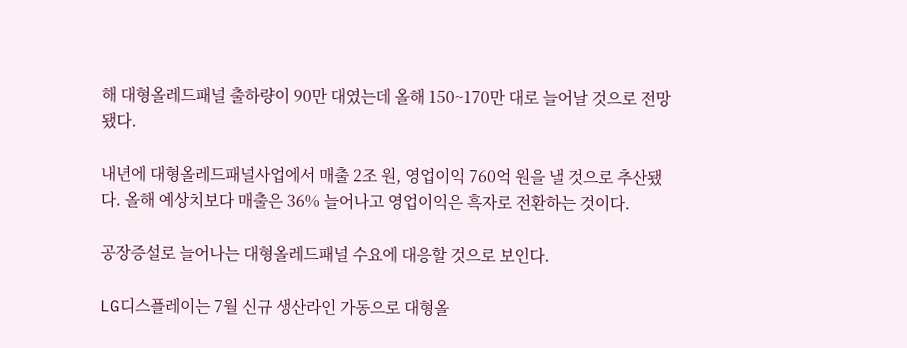해 대형올레드패널 출하량이 90만 대였는데 올해 150~170만 대로 늘어날 것으로 전망됐다.

내년에 대형올레드패널사업에서 매출 2조 원, 영업이익 760억 원을 낼 것으로 추산됐다. 올해 예상치보다 매출은 36% 늘어나고 영업이익은 흑자로 전환하는 것이다.

공장증설로 늘어나는 대형올레드패널 수요에 대응할 것으로 보인다.

LG디스플레이는 7월 신규 생산라인 가동으로 대형올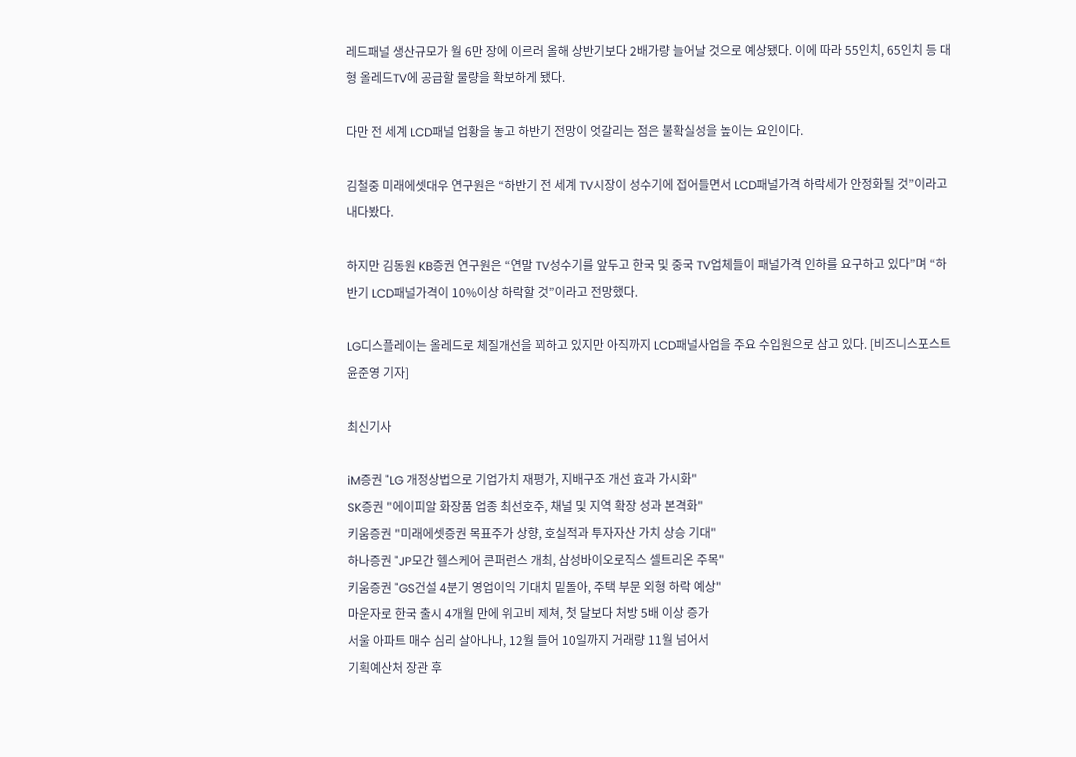레드패널 생산규모가 월 6만 장에 이르러 올해 상반기보다 2배가량 늘어날 것으로 예상됐다. 이에 따라 55인치, 65인치 등 대형 올레드TV에 공급할 물량을 확보하게 됐다.

다만 전 세계 LCD패널 업황을 놓고 하반기 전망이 엇갈리는 점은 불확실성을 높이는 요인이다.

김철중 미래에셋대우 연구원은 “하반기 전 세계 TV시장이 성수기에 접어들면서 LCD패널가격 하락세가 안정화될 것”이라고 내다봤다.

하지만 김동원 KB증권 연구원은 “연말 TV성수기를 앞두고 한국 및 중국 TV업체들이 패널가격 인하를 요구하고 있다”며 “하반기 LCD패널가격이 10%이상 하락할 것”이라고 전망했다.

LG디스플레이는 올레드로 체질개선을 꾀하고 있지만 아직까지 LCD패널사업을 주요 수입원으로 삼고 있다. [비즈니스포스트 윤준영 기자]

최신기사

iM증권 "LG 개정상법으로 기업가치 재평가, 지배구조 개선 효과 가시화"
SK증권 "에이피알 화장품 업종 최선호주, 채널 및 지역 확장 성과 본격화"
키움증권 "미래에셋증권 목표주가 상향, 호실적과 투자자산 가치 상승 기대"
하나증권 "JP모간 헬스케어 콘퍼런스 개최, 삼성바이오로직스 셀트리온 주목"
키움증권 "GS건설 4분기 영업이익 기대치 밑돌아, 주택 부문 외형 하락 예상"
마운자로 한국 출시 4개월 만에 위고비 제쳐, 첫 달보다 처방 5배 이상 증가
서울 아파트 매수 심리 살아나나, 12월 들어 10일까지 거래량 11월 넘어서
기획예산처 장관 후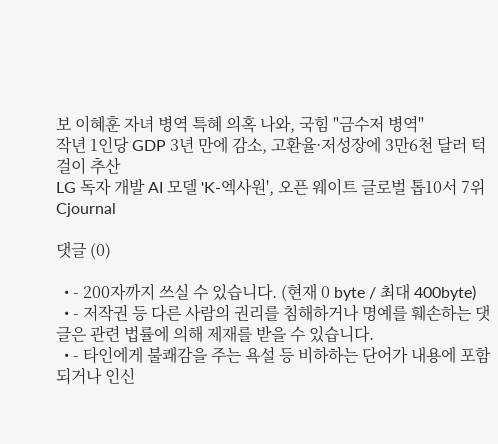보 이혜훈 자녀 병역 특혜 의혹 나와, 국힘 "금수저 병역"
작년 1인당 GDP 3년 만에 감소, 고환율·저성장에 3만6천 달러 턱걸이 추산
LG 독자 개발 AI 모델 'K-엑사원', 오픈 웨이트 글로벌 톱10서 7위
Cjournal

댓글 (0)

  • - 200자까지 쓰실 수 있습니다. (현재 0 byte / 최대 400byte)
  • - 저작권 등 다른 사람의 권리를 침해하거나 명예를 훼손하는 댓글은 관련 법률에 의해 제재를 받을 수 있습니다.
  • - 타인에게 불쾌감을 주는 욕설 등 비하하는 단어가 내용에 포함되거나 인신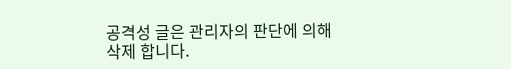공격성 글은 관리자의 판단에 의해 삭제 합니다.